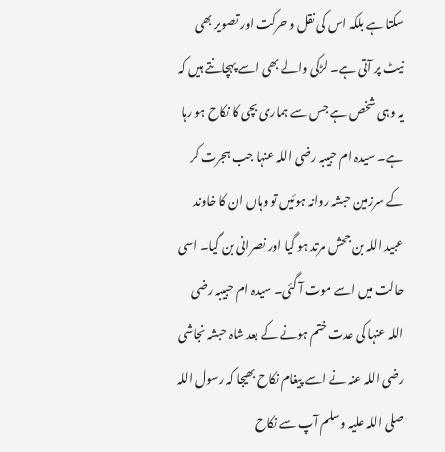سکتا ہے بلکہ اس کی نقل و حرکت اور تصویر بھی نیٹ پر آتی ہے۔ لڑکی والے بھی اسے پہچانتے ہیں کہ یہ وہی شخص ہے جس سے ہماری بچی کا نکاح ہو رہا ہے۔ سیدہ ام حبیبہ رضی اللہ عنہا جب ہجرت کر کے سرزمین حبشہ روانہ ہوئیں تو وہاں ان کا خاوند عبید اللہ بن جحش مرتد ہو گیا اور نصرانی بن گیا۔ اسی حالت میں اسے موت آ گئی۔ سیدہ ام حبیبہ رضی اللہ عنہا کی عدت ختم ہونے کے بعد شاہ حبشہ نجاشی رضی اللہ عنہ نے اسے پیغام نکاح بھیجا کہ رسول اللہ صلی اللہ علیہ وسلم آپ سے نکاح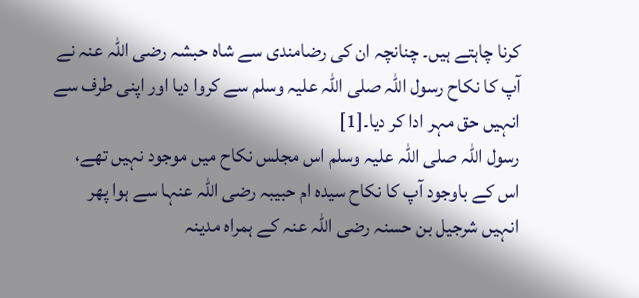کرنا چاہتے ہیں۔ چنانچہ ان کی رضامندی سے شاہ حبشہ رضی اللہ عنہ نے آپ کا نکاح رسول اللہ صلی اللہ علیہ وسلم سے کروا دیا اور اپنی طرف سے انہیں حق مہر ادا کر دیا۔[1]
رسول اللہ صلی اللہ علیہ وسلم اس مجلس نکاح میں موجود نہیں تھے، اس کے باوجود آپ کا نکاح سیدہ ام حبیبہ رضی اللہ عنہا سے ہوا پھر انہیں شرجیل بن حسنہ رضی اللہ عنہ کے ہمراہ مدینہ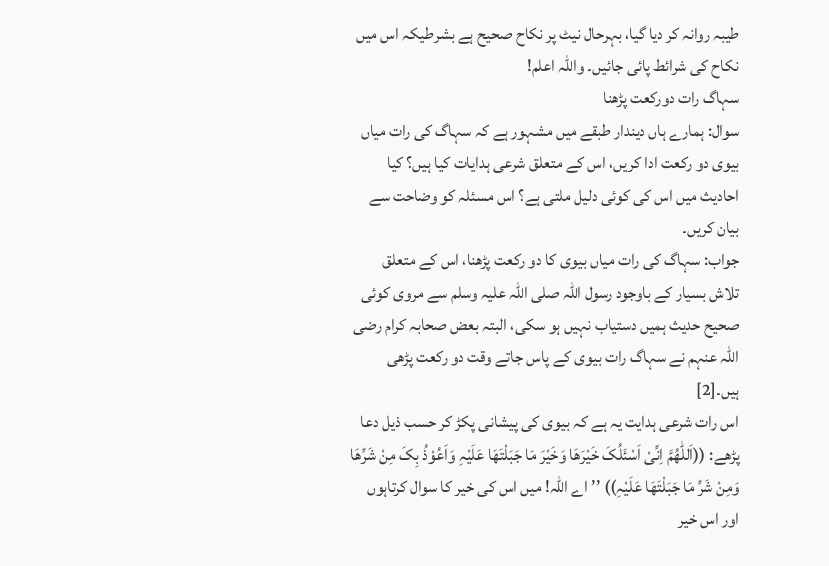طیبہ روانہ کر دیا گیا، بہرحال نیٹ پر نکاح صحیح ہے بشرطیکہ اس میں نکاح کی شرائط پائی جائیں۔ واللہ اعلم!
سہاگ رات دورکعت پڑھنا
سوال: ہمارے ہاں دیندار طبقے میں مشہور ہے کہ سہاگ کی رات میاں بیوی دو رکعت ادا کریں، اس کے متعلق شرعی ہدایات کیا ہیں؟ کیا احادیث میں اس کی کوئی دلیل ملتی ہے؟ اس مسئلہ کو وضاحت سے بیان کریں۔
جواب: سہاگ کی رات میاں بیوی کا دو رکعت پڑھنا، اس کے متعلق تلاش بسیار کے باوجود رسول اللہ صلی اللہ علیہ وسلم سے مروی کوئی صحیح حدیث ہمیں دستیاب نہیں ہو سکی، البتہ بعض صحابہ کرام رضی اللہ عنہم نے سہاگ رات بیوی کے پاس جاتے وقت دو رکعت پڑھی ہیں۔[2]
اس رات شرعی ہدایت یہ ہے کہ بیوی کی پیشانی پکڑ کر حسب ذیل دعا پڑھے: ((اَللّٰھُمَّ اِنِّیْ اَسْئَلُکَ خَیْرَھَا وَخَیْرَ مَا جَبَلْتَھَا عَلَیْہِ وَاَعُوْذُ بِکَ مِنْ شَرِّھَا وَمِنْ شَرِّ مَا جَبَلْتَھَا عَلَیْہِ)) ’’اے اللہ! میں اس کی خیر کا سوال کرتاہوں اور اس خیر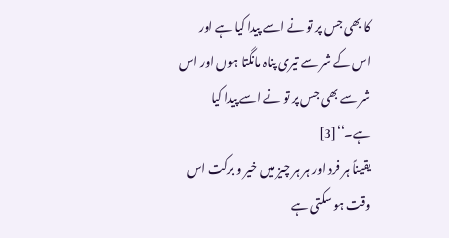کا بھی جس پر تو نے اسے پیدا کیا ہے اور اس کے شر سے تیری پناہ مانگتا ہوں اور اس شر سے بھی جس پر تو نے اسے پیدا کیا ہے۔‘‘[3]
یقیناً ہر فرد اور ہر ہر چیز میں خیر و برکت اس وقت ہو سکتی ہے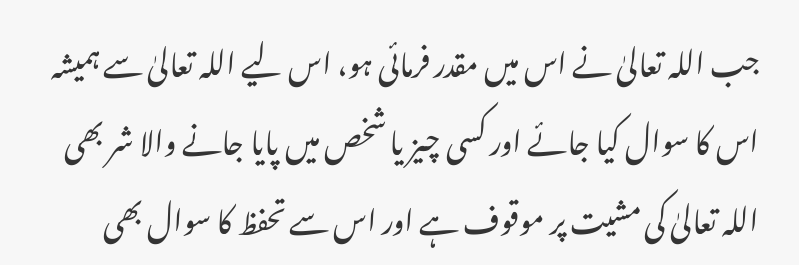جب اللہ تعالیٰ نے اس میں مقدر فرمائی ہو، اس لیے اللہ تعالیٰ سے ہمیشہ اس کا سوال کیا جائے اور کسی چیز یا شخص میں پایا جانے والا شر بھی اللہ تعالیٰ کی مشیت پر موقوف ہے اور اس سے تحفظ کا سوال بھی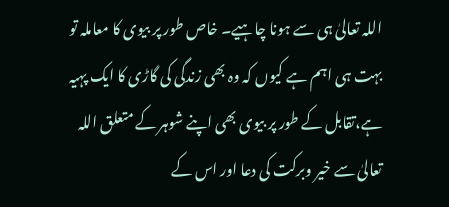اللہ تعالیٰ ہی سے ہونا چاہیے۔ خاص طور پر بیوی کا معاملہ تو بہت ہی اہم ہے کیوں کہ وہ بھی زندگی کی گاڑی کا ایک پہیہ ہے،تقابل کے طور پر بیوی بھی اپنے شوہر کے متعلق اللہ تعالیٰ سے خیر وبرکت کی دعا اور اس کے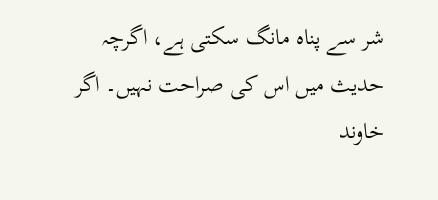شر سے پناہ مانگ سکتی ہے، اگرچہ حدیث میں اس کی صراحت نہیں۔ اگر خاوند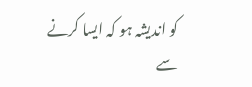کو اندیشہ ہو کہ ایسا کرنے سے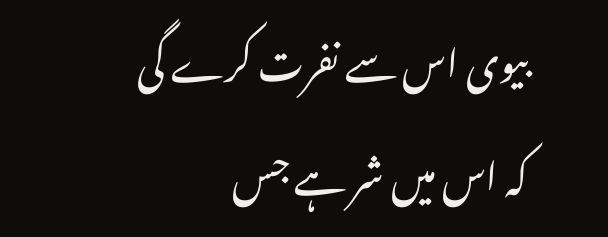بیوی اس سے نفرت کرے گی کہ اس میں شر ہے جس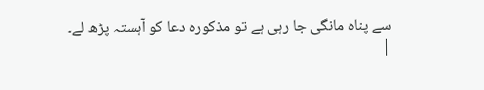سے پناہ مانگی جا رہی ہے تو مذکورہ دعا کو آہستہ پڑھ لے۔
|